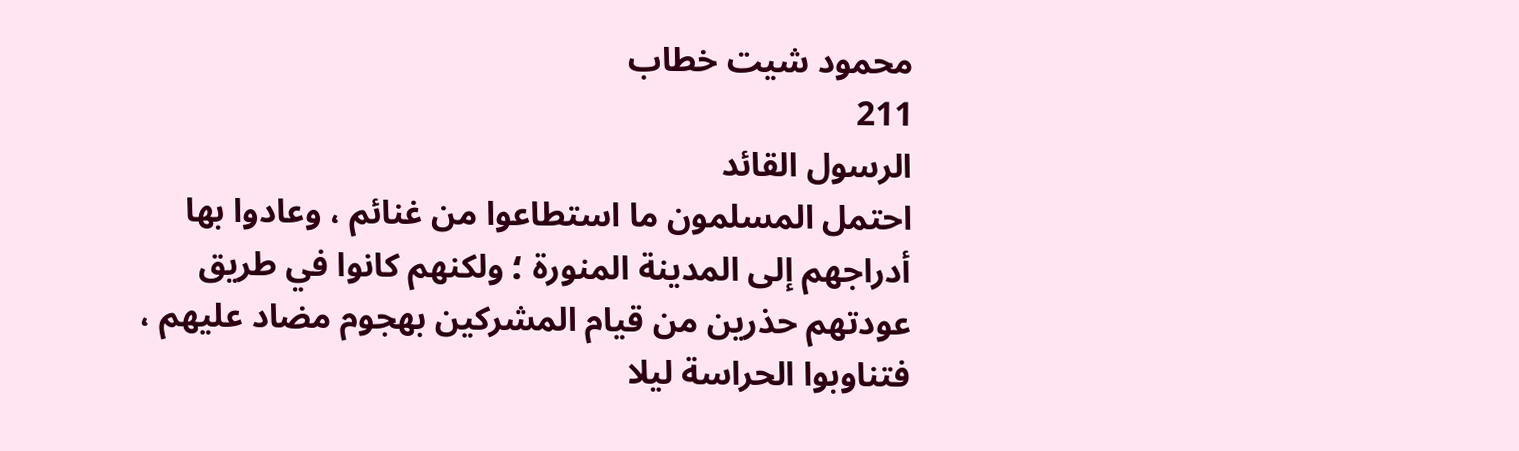محمود شيت خطاب
211
الرسول القائد
احتمل المسلمون ما استطاعوا من غنائم ، وعادوا بها أدراجهم إلى المدينة المنورة ؛ ولكنهم كانوا في طريق عودتهم حذرين من قيام المشركين بهجوم مضاد عليهم ، فتناوبوا الحراسة ليلا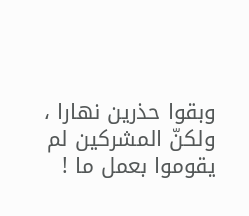وبقوا حذرين نهارا ، ولكنّ المشركين لم يقوموا بعمل ما !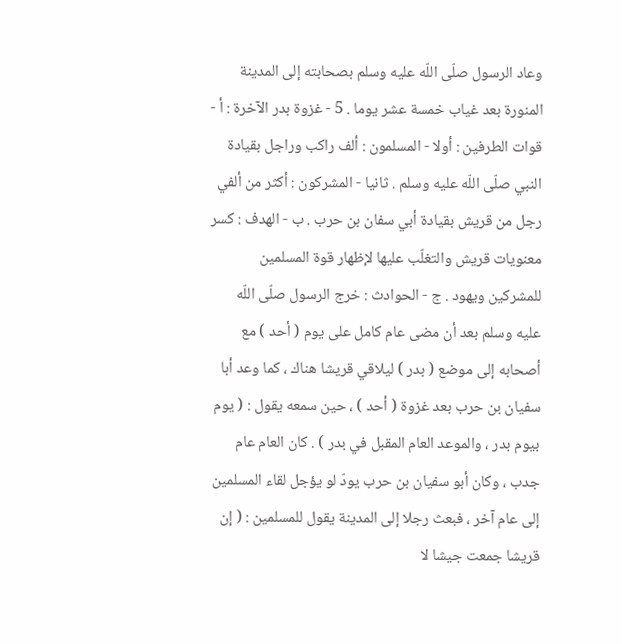وعاد الرسول صلّى اللّه عليه وسلم بصحابته إلى المدينة المنورة بعد غياب خمسة عشر يوما . 5 - غزوة بدر الآخرة : أ - قوات الطرفين : أولا - المسلمون : ألف راكب وراجل بقيادة النبي صلّى اللّه عليه وسلم . ثانيا - المشركون : أكثر من ألفي رجل من قريش بقيادة أبي سفان بن حرب . ب - الهدف : كسر معنويات قريش والتغلّب عليها لإظهار قوة المسلمين للمشركين ويهود . ج - الحوادث : خرج الرسول صلّى اللّه عليه وسلم بعد أن مضى عام كامل على يوم ( أحد ) مع أصحابه إلى موضع ( بدر ) ليلاقي قريشا هناك ، كما وعد أبا سفيان بن حرب بعد غزوة ( أحد ) ، حين سمعه يقول : ( يوم بيوم بدر ، والموعد العام المقبل في بدر ) . كان العام عام جدب ، وكان أبو سفيان بن حرب يودّ لو يؤجل لقاء المسلمين إلى عام آخر ، فبعث رجلا إلى المدينة يقول للمسلمين : ( إن قريشا جمعت جيشا لا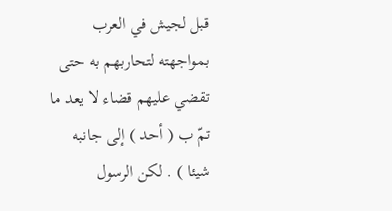قبل لجيش في العرب بمواجهته لتحاربهم به حتى تقضي عليهم قضاء لا يعد ما تمّ ب ( أحد ) إلى جانبه شيئا ) . لكن الرسول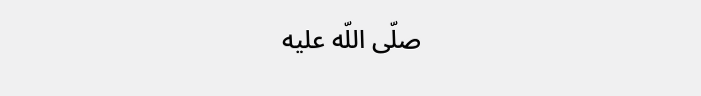صلّى اللّه عليه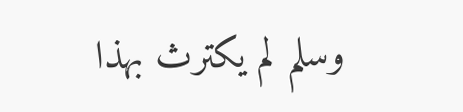وسلم لم يكترث بهذا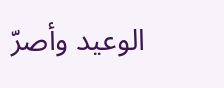الوعيد وأصرّ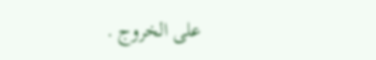على الخروج .